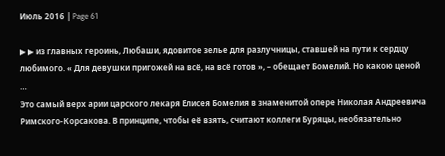Июль 2016 | Page 61

▶ ▶ из главных героинь, Любаши, ядовитое зелье для разлучницы, ставшей на пути к сердцу любимого. « Для девушки пригожей на всё, на всё готов », – обещает Бомелий. Но какою ценой …
Это самый верх арии царского лекаря Елисея Бомелия в знаменитой опере Николая Андреевича Римского-Корсакова. В принципе, чтобы её взять, считают коллеги Буряцы, необязательно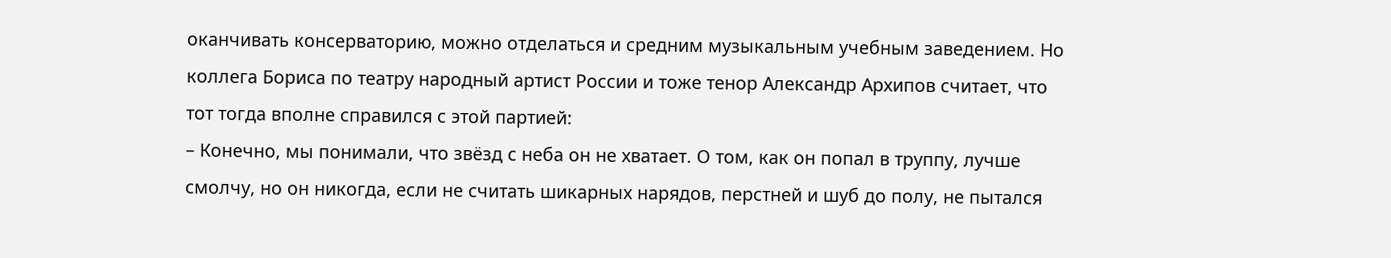оканчивать консерваторию, можно отделаться и средним музыкальным учебным заведением. Но коллега Бориса по театру народный артист России и тоже тенор Александр Архипов считает, что тот тогда вполне справился с этой партией:
– Конечно, мы понимали, что звёзд с неба он не хватает. О том, как он попал в труппу, лучше смолчу, но он никогда, если не считать шикарных нарядов, перстней и шуб до полу, не пытался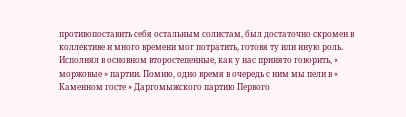противопоставить себя остальным солистам, был достаточно скромен в коллективе и много времени мог потратить, готовя ту или иную роль. Исполнял в основном второстепенные, как у нас принято говорить, « моржовые » партии. Помню, одно время в очередь с ним мы пели в « Каменном госте » Даргомыжского партию Первого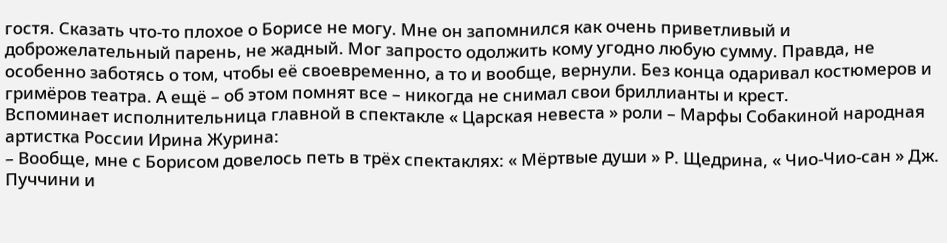гостя. Сказать что-то плохое о Борисе не могу. Мне он запомнился как очень приветливый и доброжелательный парень, не жадный. Мог запросто одолжить кому угодно любую сумму. Правда, не особенно заботясь о том, чтобы её своевременно, а то и вообще, вернули. Без конца одаривал костюмеров и гримёров театра. А ещё – об этом помнят все – никогда не снимал свои бриллианты и крест.
Вспоминает исполнительница главной в спектакле « Царская невеста » роли – Марфы Собакиной народная артистка России Ирина Журина:
– Вообще, мне с Борисом довелось петь в трёх спектаклях: « Мёртвые души » Р. Щедрина, « Чио-Чио-сан » Дж. Пуччини и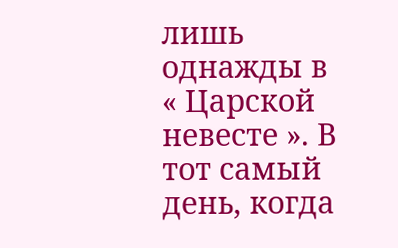лишь однажды в « Царской невесте ». В тот самый день, когда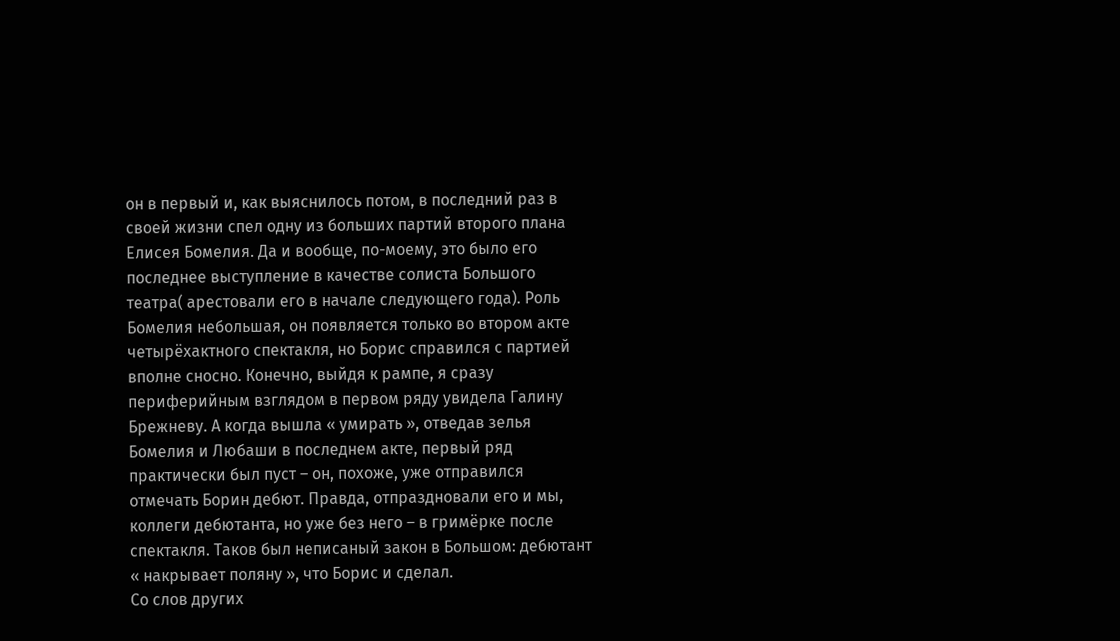он в первый и, как выяснилось потом, в последний раз в своей жизни спел одну из больших партий второго плана Елисея Бомелия. Да и вообще, по-моему, это было его последнее выступление в качестве солиста Большого театра( арестовали его в начале следующего года). Роль Бомелия небольшая, он появляется только во втором акте четырёхактного спектакля, но Борис справился с партией вполне сносно. Конечно, выйдя к рампе, я сразу периферийным взглядом в первом ряду увидела Галину Брежневу. А когда вышла « умирать », отведав зелья Бомелия и Любаши в последнем акте, первый ряд практически был пуст – он, похоже, уже отправился отмечать Борин дебют. Правда, отпраздновали его и мы, коллеги дебютанта, но уже без него – в гримёрке после спектакля. Таков был неписаный закон в Большом: дебютант « накрывает поляну », что Борис и сделал.
Со слов других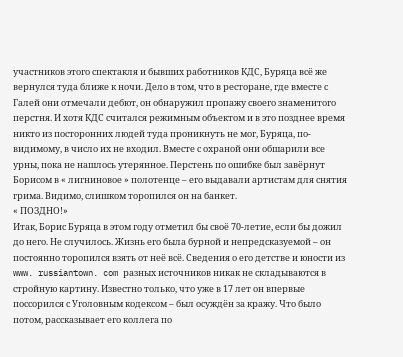участников этого спектакля и бывших работников КДС, Буряца всё же вернулся туда ближе к ночи. Дело в том, что в ресторане, где вместе с Галей они отмечали дебют, он обнаружил пропажу своего знаменитого перстня. И хотя КДС считался режимным объектом и в это позднее время никто из посторонних людей туда проникнуть не мог, Буряца, по-видимому, в число их не входил. Вместе с охраной они обшарили все урны, пока не нашлось утерянное. Перстень по ошибке был завёрнут Борисом в « лигниновое » полотенце – его выдавали артистам для снятия грима. Видимо, слишком торопился он на банкет.
« ПОЗДНО!»
Итак, Борис Буряца в этом году отметил бы своё 70-летие, если бы дожил до него. Не случилось. Жизнь его была бурной и непредсказуемой – он постоянно торопился взять от неё всё. Сведения о его детстве и юности из
www. russiantown. com разных источников никак не складываются в стройную картину. Известно только, что уже в 17 лет он впервые поссорился с Уголовным кодексом – был осуждён за кражу. Что было потом, рассказывает его коллега по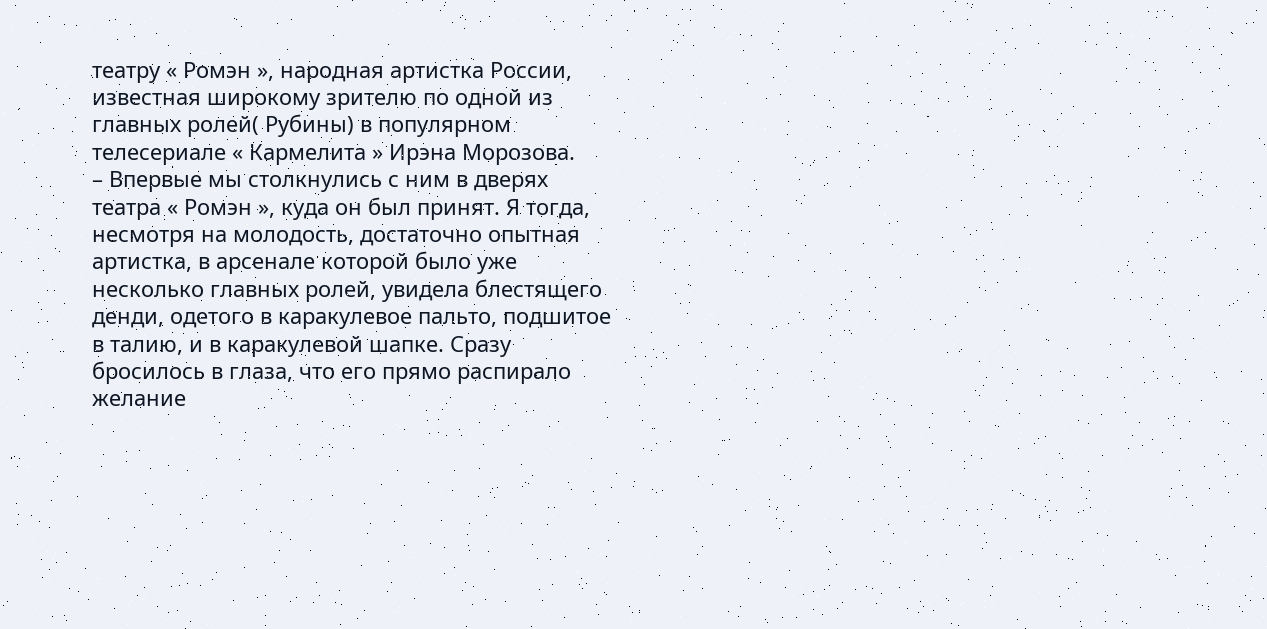театру « Ромэн », народная артистка России, известная широкому зрителю по одной из главных ролей( Рубины) в популярном телесериале « Кармелита » Ирэна Морозова.
– Впервые мы столкнулись с ним в дверях театра « Ромэн », куда он был принят. Я тогда, несмотря на молодость, достаточно опытная артистка, в арсенале которой было уже несколько главных ролей, увидела блестящего денди, одетого в каракулевое пальто, подшитое в талию, и в каракулевой шапке. Сразу бросилось в глаза, что его прямо распирало желание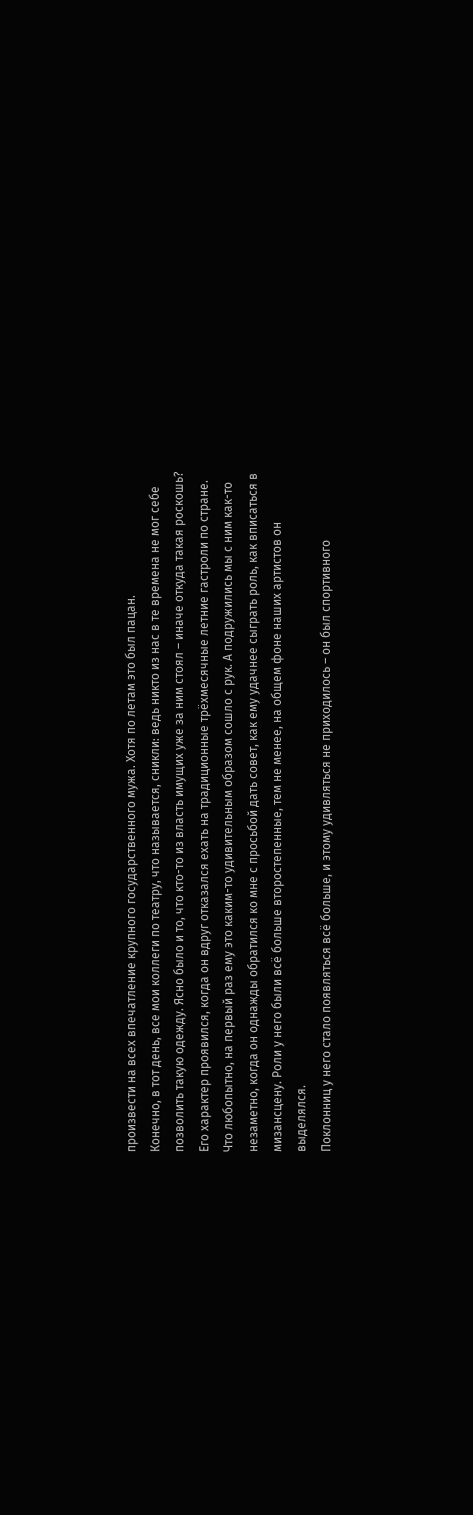произвести на всех впечатление крупного государственного мужа. Хотя по летам это был пацан.
Конечно, в тот день, все мои коллеги по театру, что называется, сникли: ведь никто из нас в те времена не мог себе позволить такую одежду. Ясно было и то, что кто-то из власть имущих уже за ним стоял – иначе откуда такая роскошь? Его характер проявился, когда он вдруг отказался ехать на традиционные трёхмесячные летние гастроли по стране. Что любопытно, на первый раз ему это каким-то удивительным образом сошло с рук. А подружились мы с ним как-то незаметно, когда он однажды обратился ко мне с просьбой дать совет, как ему удачнее сыграть роль, как вписаться в мизансцену. Роли у него были всё больше второстепенные, тем не менее, на общем фоне наших артистов он выделялся.
Поклонниц у него стало появляться всё больше, и этому удивляться не приходилось – он был спортивного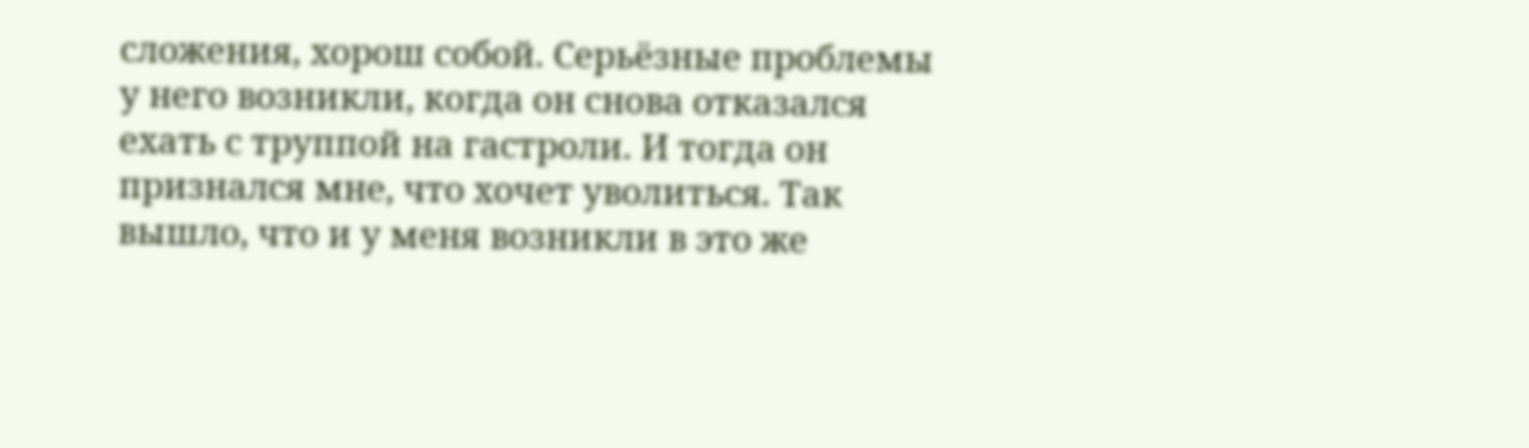сложения, хорош собой. Серьёзные проблемы у него возникли, когда он снова отказался ехать с труппой на гастроли. И тогда он признался мне, что хочет уволиться. Так вышло, что и у меня возникли в это же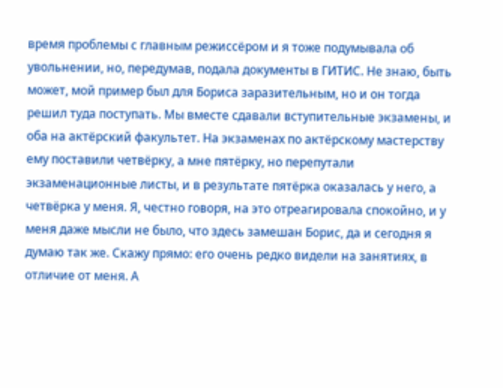время проблемы с главным режиссёром и я тоже подумывала об увольнении, но, передумав, подала документы в ГИТИС. Не знаю, быть может, мой пример был для Бориса заразительным, но и он тогда решил туда поступать. Мы вместе сдавали вступительные экзамены, и оба на актёрский факультет. На экзаменах по актёрскому мастерству ему поставили четвёрку, а мне пятёрку, но перепутали экзаменационные листы, и в результате пятёрка оказалась у него, а четвёрка у меня. Я, честно говоря, на это отреагировала спокойно, и у меня даже мысли не было, что здесь замешан Борис, да и сегодня я думаю так же. Скажу прямо: его очень редко видели на занятиях, в отличие от меня. А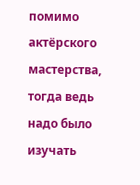помимо актёрского мастерства, тогда ведь надо было изучать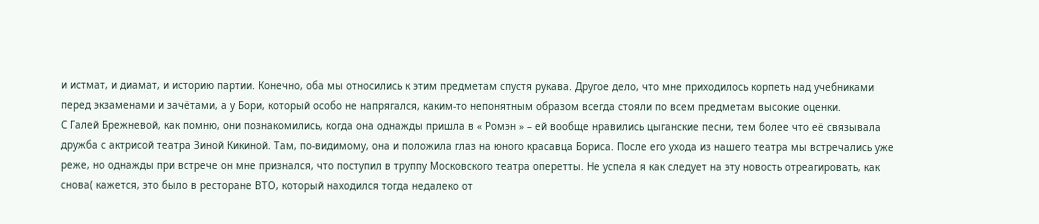и истмат, и диамат, и историю партии. Конечно, оба мы относились к этим предметам спустя рукава. Другое дело, что мне приходилось корпеть над учебниками перед экзаменами и зачётами, а у Бори, который особо не напрягался, каким-то непонятным образом всегда стояли по всем предметам высокие оценки.
С Галей Брежневой, как помню, они познакомились, когда она однажды пришла в « Ромэн » – ей вообще нравились цыганские песни, тем более что её связывала дружба с актрисой театра Зиной Кикиной. Там, по-видимому, она и положила глаз на юного красавца Бориса. После его ухода из нашего театра мы встречались уже реже, но однажды при встрече он мне признался, что поступил в труппу Московского театра оперетты. Не успела я как следует на эту новость отреагировать, как снова( кажется, это было в ресторане ВТО, который находился тогда недалеко от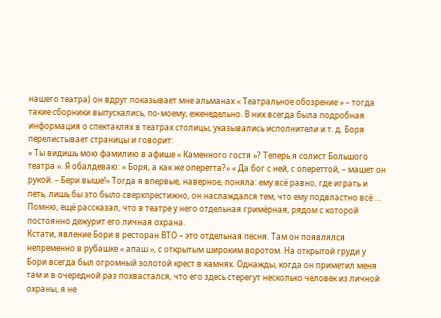нашего театра) он вдруг показывает мне альманах « Театральное обозрение » – тогда такие сборники выпускались, по-моему, еженедельно. В них всегда была подробная информация о спектаклях в театрах столицы, указывались исполнители и т. д. Боря перелистывает страницы и говорит:
« Ты видишь мою фамилию в афише « Каменного гостя »? Теперь я солист Большого театра ». Я обалдеваю: « Боря, а как же оперетта?» « Да бог с ней, с опереттой, – машет он рукой. – Бери выше!» Тогда я впервые, наверное, поняла: ему всё равно, где играть и петь, лишь бы это было сверхпрестижно, он наслаждался тем, что ему подвластно всё … Помню, ещё рассказал, что в театре у него отдельная гримёрная, рядом с которой постоянно дежурит его личная охрана.
Кстати, явление Бори в ресторан ВТО – это отдельная песня. Там он появлялся непременно в рубашке « апаш », с открытым широким воротом. На открытой груди у Бори всегда был огромный золотой крест в камнях. Однажды, когда он приметил меня там и в очередной раз похвастался, что его здесь стерегут несколько человек из личной охраны, я не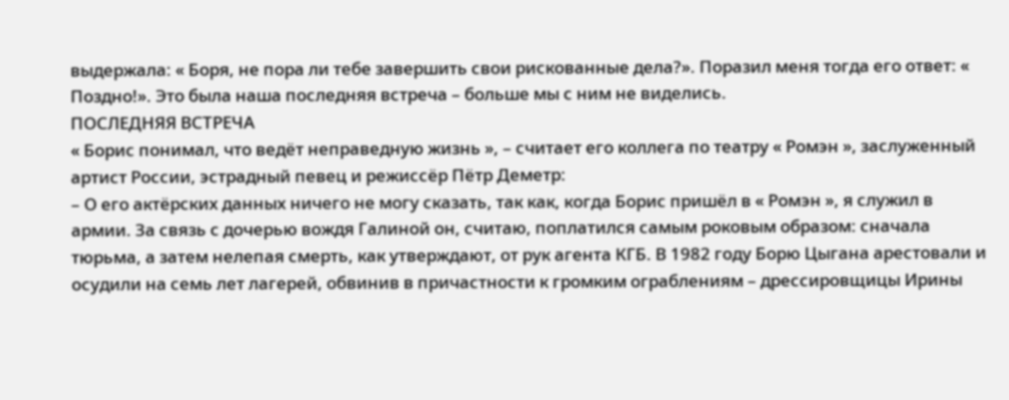выдержала: « Боря, не пора ли тебе завершить свои рискованные дела?». Поразил меня тогда его ответ: « Поздно!». Это была наша последняя встреча – больше мы с ним не виделись.
ПОСЛЕДНЯЯ ВСТРЕЧА
« Борис понимал, что ведёт неправедную жизнь », – считает его коллега по театру « Ромэн », заслуженный артист России, эстрадный певец и режиссёр Пётр Деметр:
– О его актёрских данных ничего не могу сказать, так как, когда Борис пришёл в « Ромэн », я служил в армии. За связь с дочерью вождя Галиной он, считаю, поплатился самым роковым образом: сначала тюрьма, а затем нелепая смерть, как утверждают, от рук агента КГБ. В 1982 году Борю Цыгана арестовали и осудили на семь лет лагерей, обвинив в причастности к громким ограблениям – дрессировщицы Ирины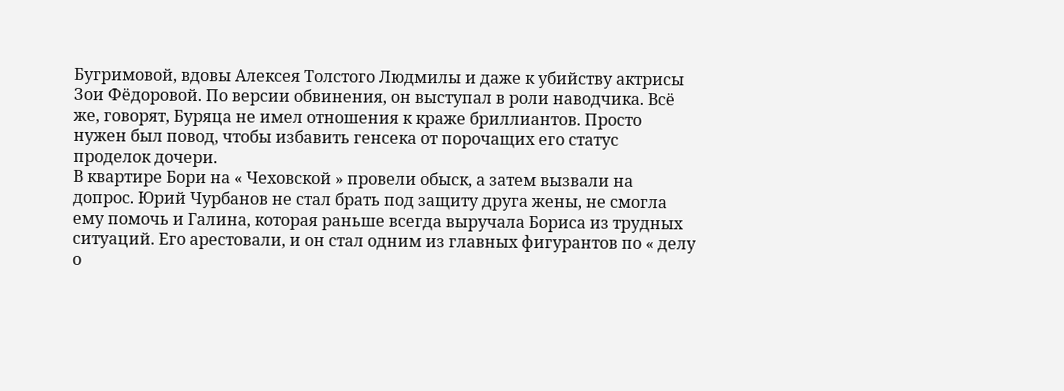Бугримовой, вдовы Алексея Толстого Людмилы и даже к убийству актрисы Зои Фёдоровой. По версии обвинения, он выступал в роли наводчика. Всё же, говорят, Буряца не имел отношения к краже бриллиантов. Просто нужен был повод, чтобы избавить генсека от порочащих его статус проделок дочери.
В квартире Бори на « Чеховской » провели обыск, а затем вызвали на допрос. Юрий Чурбанов не стал брать под защиту друга жены, не смогла ему помочь и Галина, которая раньше всегда выручала Бориса из трудных ситуаций. Его арестовали, и он стал одним из главных фигурантов по « делу о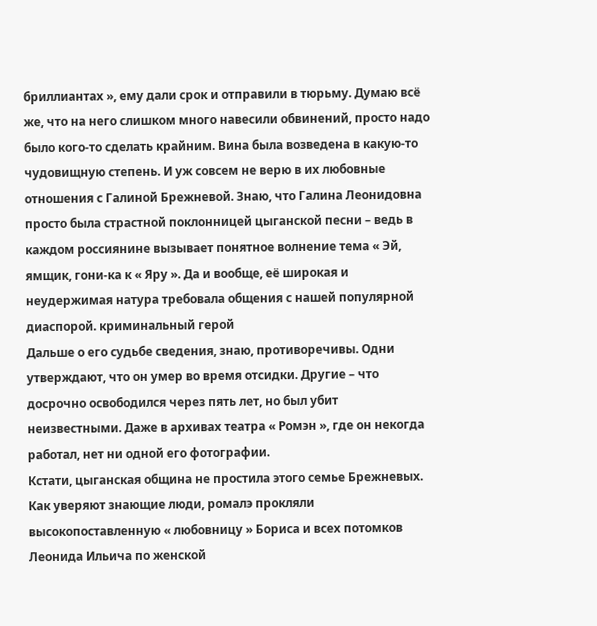бриллиантах », ему дали срок и отправили в тюрьму. Думаю всё же, что на него слишком много навесили обвинений, просто надо было кого-то сделать крайним. Вина была возведена в какую-то чудовищную степень. И уж совсем не верю в их любовные отношения с Галиной Брежневой. Знаю, что Галина Леонидовна просто была страстной поклонницей цыганской песни – ведь в каждом россиянине вызывает понятное волнение тема « Эй, ямщик, гони-ка к « Яру ». Да и вообще, её широкая и неудержимая натура требовала общения с нашей популярной диаспорой. криминальный герой
Дальше о его судьбе сведения, знаю, противоречивы. Одни утверждают, что он умер во время отсидки. Другие – что досрочно освободился через пять лет, но был убит неизвестными. Даже в архивах театра « Ромэн », где он некогда работал, нет ни одной его фотографии.
Кстати, цыганская община не простила этого семье Брежневых. Как уверяют знающие люди, ромалэ прокляли высокопоставленную « любовницу » Бориса и всех потомков Леонида Ильича по женской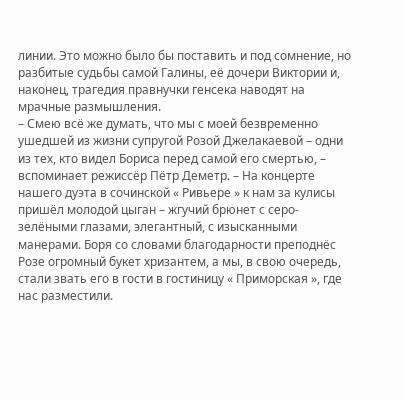линии. Это можно было бы поставить и под сомнение, но разбитые судьбы самой Галины, её дочери Виктории и, наконец, трагедия правнучки генсека наводят на мрачные размышления.
– Смею всё же думать, что мы с моей безвременно ушедшей из жизни супругой Розой Джелакаевой – одни из тех, кто видел Бориса перед самой его смертью, – вспоминает режиссёр Пётр Деметр. – На концерте нашего дуэта в сочинской « Ривьере » к нам за кулисы пришёл молодой цыган – жгучий брюнет с серо-зелёными глазами, элегантный, с изысканными манерами. Боря со словами благодарности преподнёс Розе огромный букет хризантем, а мы, в свою очередь, стали звать его в гости в гостиницу « Приморская », где нас разместили.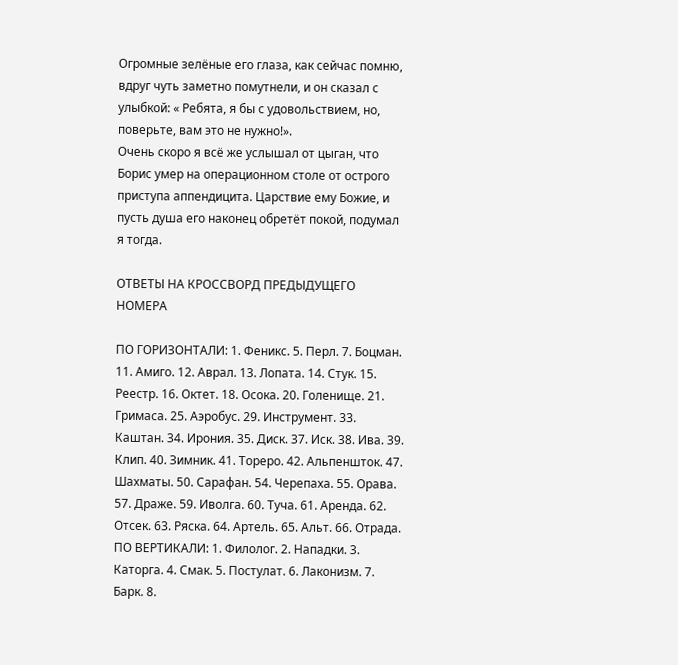Огромные зелёные его глаза, как сейчас помню, вдруг чуть заметно помутнели, и он сказал с улыбкой: « Ребята, я бы с удовольствием, но, поверьте, вам это не нужно!».
Очень скоро я всё же услышал от цыган, что Борис умер на операционном столе от острого приступа аппендицита. Царствие ему Божие, и пусть душа его наконец обретёт покой, подумал я тогда.

ОТВЕТЫ НА КРОССВОРД ПРЕДЫДУЩЕГО НОМЕРА

ПО ГОРИЗОНТАЛИ: 1. Феникс. 5. Перл. 7. Боцман. 11. Амиго. 12. Аврал. 13. Лопата. 14. Стук. 15. Реестр. 16. Октет. 18. Осока. 20. Голенище. 21. Гримаса. 25. Аэробус. 29. Инструмент. 33. Каштан. 34. Ирония. 35. Диск. 37. Иск. 38. Ива. 39. Клип. 40. Зимник. 41. Тореро. 42. Альпеншток. 47. Шахматы. 50. Сарафан. 54. Черепаха. 55. Орава. 57. Драже. 59. Иволга. 60. Туча. 61. Аренда. 62. Отсек. 63. Ряска. 64. Артель. 65. Альт. 66. Отрада.
ПО ВЕРТИКАЛИ: 1. Филолог. 2. Нападки. 3. Каторга. 4. Смак. 5. Постулат. 6. Лаконизм. 7. Барк. 8.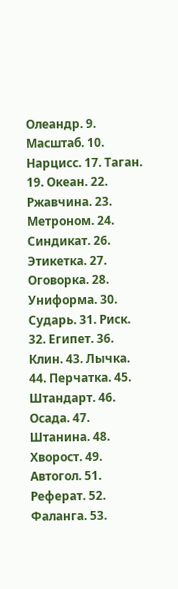Олеандр. 9. Масштаб. 10. Нарцисс. 17. Таган. 19. Океан. 22. Ржавчина. 23. Метроном. 24. Синдикат. 26. Этикетка. 27. Оговорка. 28. Униформа. 30. Сударь. 31. Риск. 32. Египет. 36. Клин. 43. Лычка. 44. Перчатка. 45. Штандарт. 46. Осада. 47. Штанина. 48. Хворост. 49. Автогол. 51. Реферат. 52. Фаланга. 53.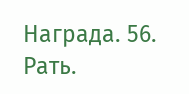Награда. 56. Рать.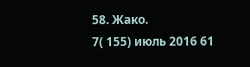58. Жако.
7( 155) июль 2016 61